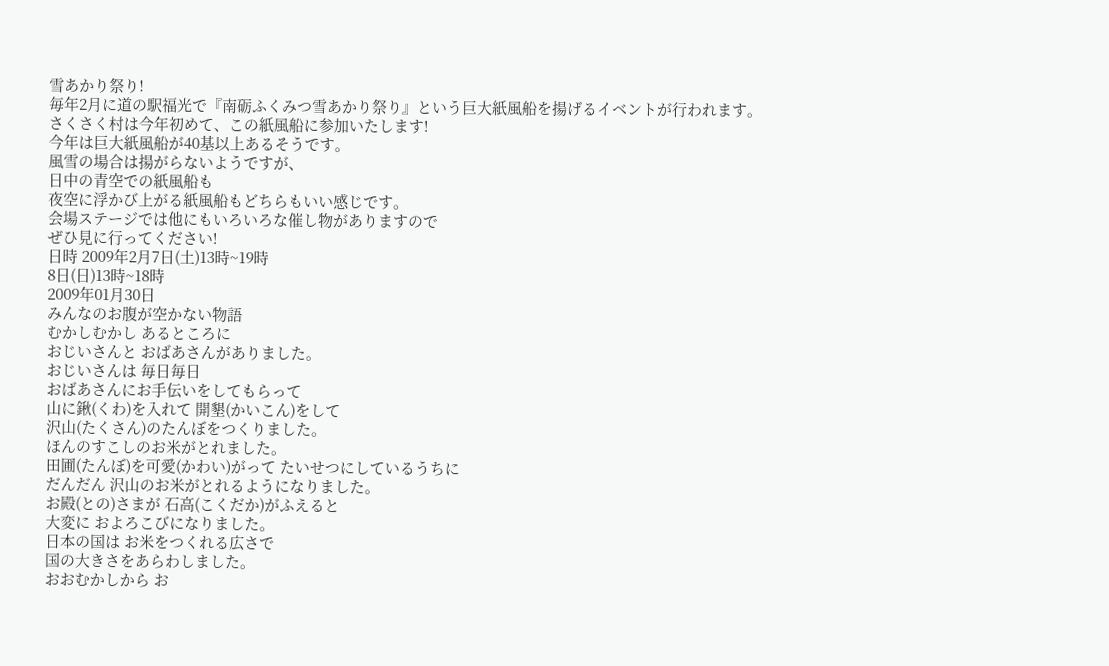雪あかり祭り!
毎年2月に道の駅福光で『南砺ふくみつ雪あかり祭り』という巨大紙風船を揚げるイベントが行われます。
さくさく村は今年初めて、この紙風船に参加いたします!
今年は巨大紙風船が40基以上あるそうです。
風雪の場合は揚がらないようですが、
日中の青空での紙風船も
夜空に浮かび上がる紙風船もどちらもいい感じです。
会場ステージでは他にもいろいろな催し物がありますので
ぜひ見に行ってください!
日時 2009年2月7日(土)13時~19時
8日(日)13時~18時
2009年01月30日
みんなのお腹が空かない物語
むかしむかし あるところに
おじいさんと おばあさんがありました。
おじいさんは 毎日毎日
おばあさんにお手伝いをしてもらって
山に鍬(くわ)を入れて 開墾(かいこん)をして
沢山(たくさん)のたんぼをつくりました。
ほんのすこしのお米がとれました。
田圃(たんぼ)を可愛(かわい)がって たいせつにしているうちに
だんだん 沢山のお米がとれるようになりました。
お殿(との)さまが 石高(こくだか)がふえると
大変に およろこびになりました。
日本の国は お米をつくれる広さで
国の大きさをあらわしました。
おおむかしから お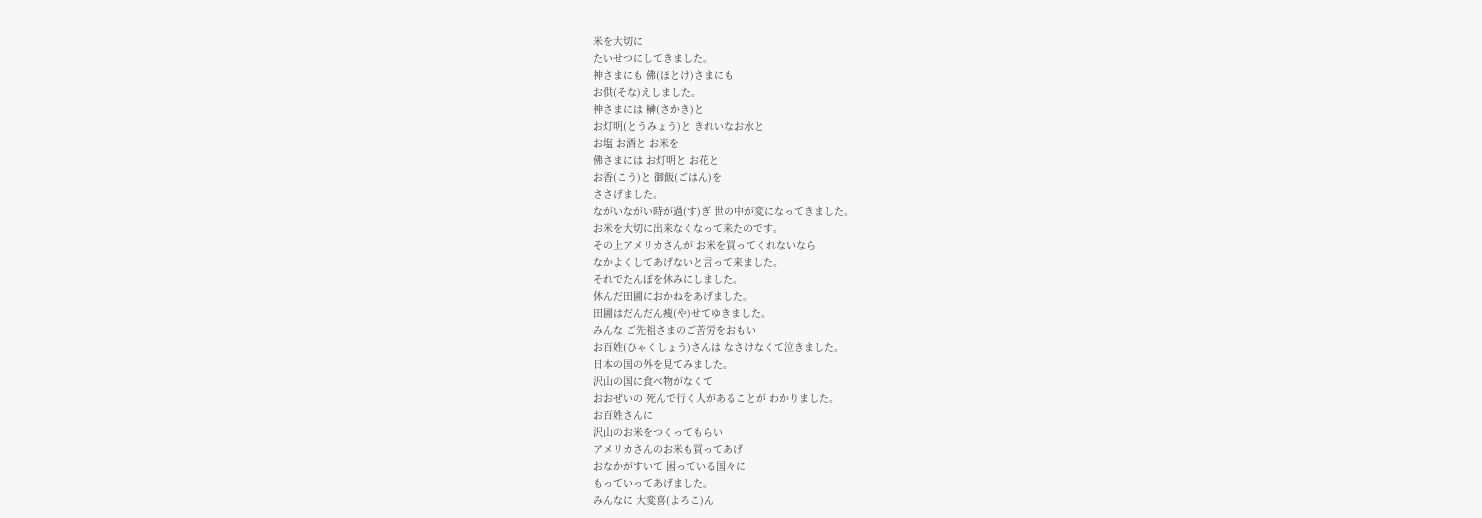米を大切に
たいせつにしてきました。
神さまにも 佛(ほとけ)さまにも
お供(そな)えしました。
神さまには 榊(さかき)と
お灯明(とうみょう)と きれいなお水と
お塩 お酒と お米を
佛さまには お灯明と お花と
お香(こう)と 御飯(ごはん)を
ささげました。
ながいながい時が過(す)ぎ 世の中が変になってきました。
お米を大切に出来なくなって来たのです。
その上アメリカさんが お米を買ってくれないなら
なかよくしてあげないと言って来ました。
それでたんぼを休みにしました。
休んだ田圃におかねをあげました。
田圃はだんだん痩(や)せてゆきました。
みんな ご先祖さまのご苦労をおもい
お百姓(ひゃくしょう)さんは なさけなくて泣きました。
日本の国の外を見てみました。
沢山の国に食べ物がなくて
おおぜいの 死んで行く人があることが わかりました。
お百姓さんに
沢山のお米をつくってもらい
アメリカさんのお米も買ってあげ
おなかがすいて 困っている国々に
もっていってあげました。
みんなに 大変喜(よろこ)ん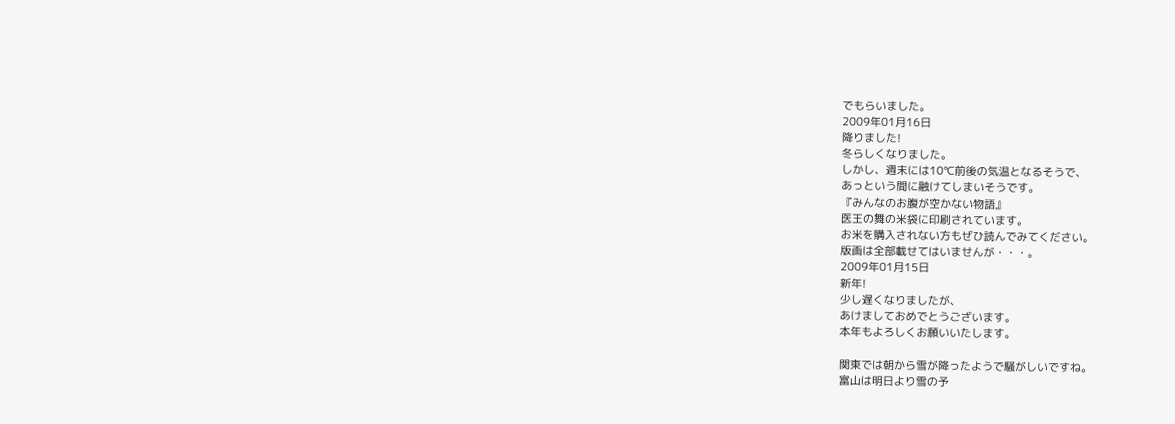でもらいました。
2009年01月16日
降りました!
冬らしくなりました。
しかし、週末には10℃前後の気温となるそうで、
あっという間に融けてしまいそうです。
『みんなのお腹が空かない物語』
医王の舞の米袋に印刷されています。
お米を購入されない方もぜひ読んでみてください。
版画は全部載せてはいませんが・・・。
2009年01月15日
新年!
少し遅くなりましたが、
あけましておめでとうございます。
本年もよろしくお願いいたします。

関東では朝から雪が降ったようで騒がしいですね。
富山は明日より雪の予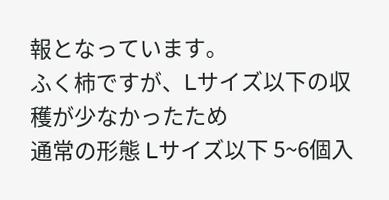報となっています。
ふく柿ですが、Lサイズ以下の収穫が少なかったため
通常の形態 Lサイズ以下 5~6個入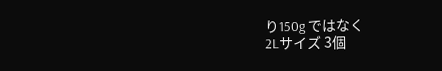り150g ではなく
2Lサイズ 3個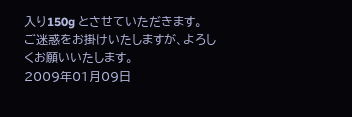入り150g とさせていただきます。
ご迷惑をお掛けいたしますが、よろしくお願いいたします。
2009年01月09日